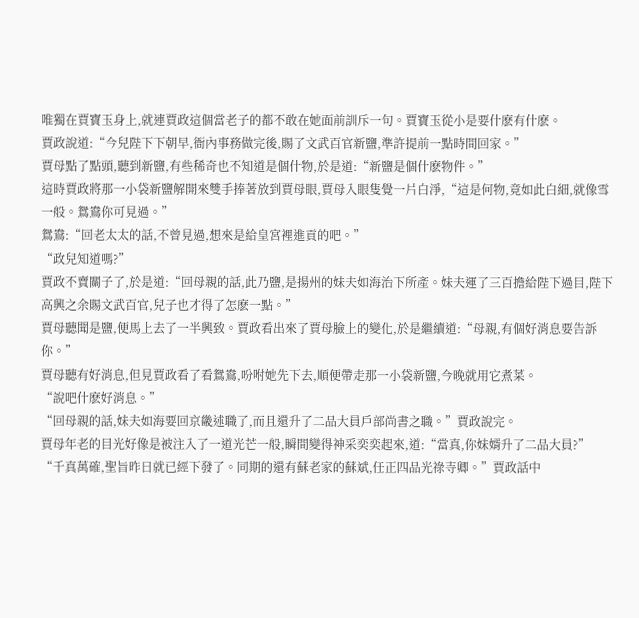唯獨在賈寶玉身上,就連賈政這個當老子的都不敢在她面前訓斥一句。賈寶玉從小是要什麽有什麽。
賈政說道:“今兒陛下下朝早,衙內事務做完後,賜了文武百官新鹽,準許提前一點時間回家。”
賈母點了點頭,聽到新鹽,有些稀奇也不知道是個什物,於是道:“新鹽是個什麽物件。”
這時賈政將那一小袋新鹽解開來雙手捧著放到賈母眼,賈母入眼隻覺一片白淨,“這是何物,竟如此白細,就像雪一般。鴛鴦你可見過。”
鴛鴦:“回老太太的話,不曾見過,想來是給皇宮裡進貢的吧。”
“政兒知道嗎?”
賈政不賣關子了,於是道:“回母親的話,此乃鹽,是揚州的妹夫如海治下所產。妹夫運了三百擔給陛下過目,陛下高興之余賜文武百官,兒子也才得了怎麽一點。”
賈母聽聞是鹽,便馬上去了一半興致。賈政看出來了賈母臉上的變化,於是繼續道:“母親,有個好消息要告訴你。”
賈母聽有好消息,但見賈政看了看鴛鴦,吩咐她先下去,順便帶走那一小袋新鹽,今晚就用它煮菜。
“說吧什麽好消息。”
“回母親的話,妹夫如海要回京畿述職了,而且還升了二品大員戶部尚書之職。”賈政說完。
賈母年老的目光好像是被注入了一道光芒一般,瞬間變得神采奕奕起來,道:“當真,你妹婿升了二品大員?”
“千真萬確,聖旨昨日就已經下發了。同期的還有蘇老家的蘇斌,任正四品光祿寺卿。”賈政話中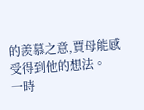的羨慕之意,賈母能感受得到他的想法。
一時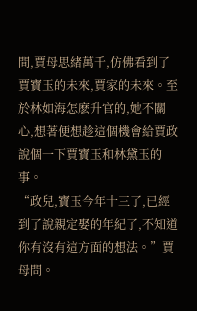間,賈母思緒萬千,仿佛看到了賈寶玉的未來,賈家的未來。至於林如海怎麽升官的,她不關心,想著便想趁這個機會給賈政說個一下賈寶玉和林黛玉的事。
“政兒,寶玉今年十三了,已經到了說親定娶的年紀了,不知道你有沒有這方面的想法。”賈母問。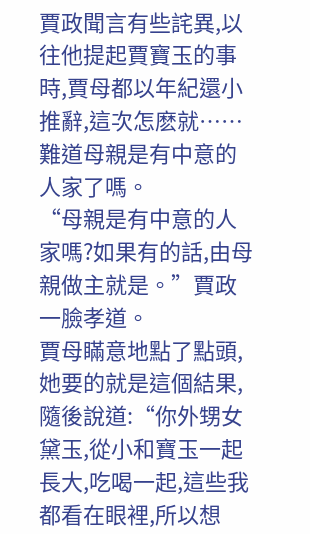賈政聞言有些詫異,以往他提起賈寶玉的事時,賈母都以年紀還小推辭,這次怎麽就……難道母親是有中意的人家了嗎。
“母親是有中意的人家嗎?如果有的話,由母親做主就是。”賈政一臉孝道。
賈母瞞意地點了點頭,她要的就是這個結果,隨後說道:“你外甥女黛玉,從小和寶玉一起長大,吃喝一起,這些我都看在眼裡,所以想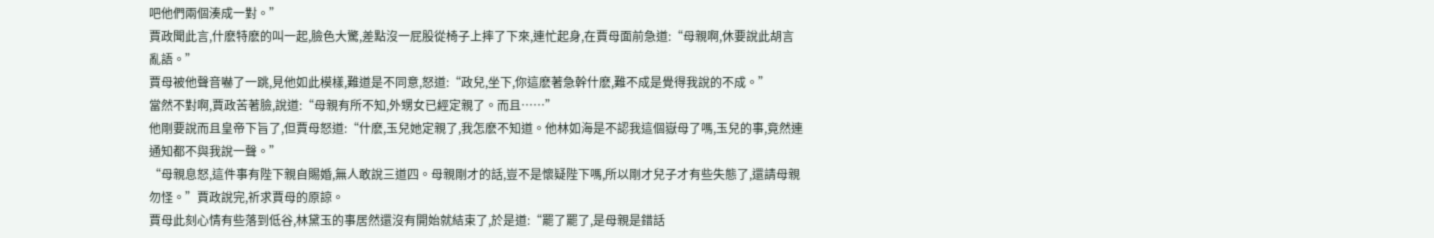吧他們兩個湊成一對。”
賈政聞此言,什麽特麽的叫一起,臉色大驚,差點沒一屁股從椅子上摔了下來,連忙起身,在賈母面前急道:“母親啊,休要說此胡言亂語。”
賈母被他聲音嚇了一跳,見他如此模樣,難道是不同意,怒道:“政兒,坐下,你這麽著急幹什麽,難不成是覺得我說的不成。”
當然不對啊,賈政苦著臉,說道:“母親有所不知,外甥女已經定親了。而且……”
他剛要說而且皇帝下旨了,但賈母怒道:“什麽,玉兒她定親了,我怎麽不知道。他林如海是不認我這個嶽母了嗎,玉兒的事,竟然連通知都不與我說一聲。”
“母親息怒,這件事有陛下親自賜婚,無人敢說三道四。母親剛才的話,豈不是懷疑陛下嗎,所以剛才兒子才有些失態了,還請母親勿怪。”賈政說完,祈求賈母的原諒。
賈母此刻心情有些落到低谷,林黛玉的事居然還沒有開始就結束了,於是道:“罷了罷了,是母親是錯話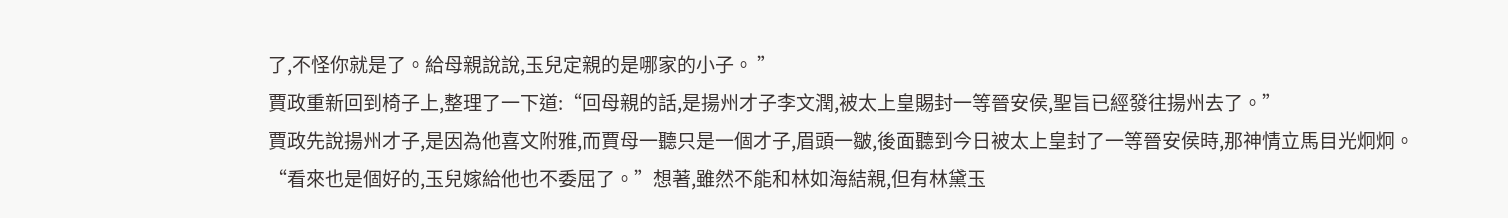了,不怪你就是了。給母親說說,玉兒定親的是哪家的小子。 ”
賈政重新回到椅子上,整理了一下道:“回母親的話,是揚州才子李文潤,被太上皇賜封一等晉安侯,聖旨已經發往揚州去了。”
賈政先說揚州才子,是因為他喜文附雅,而賈母一聽只是一個才子,眉頭一皺,後面聽到今日被太上皇封了一等晉安侯時,那神情立馬目光炯炯。
“看來也是個好的,玉兒嫁給他也不委屈了。”想著,雖然不能和林如海結親,但有林黛玉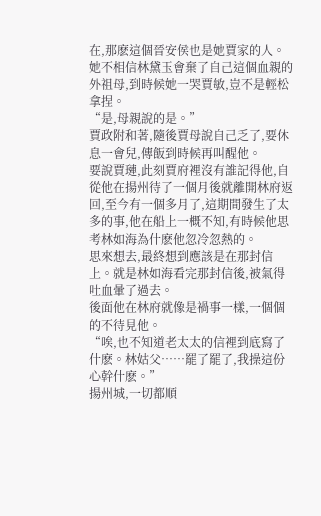在,那麽這個晉安侯也是她賈家的人。
她不相信林黛玉會棄了自己這個血親的外祖母,到時候她一哭賈敏,豈不是輕松拿捏。
“是,母親說的是。”
賈政附和著,隨後賈母說自己乏了,要休息一會兒,傳飯到時候再叫醒他。
要說賈璉,此刻賈府裡沒有誰記得他,自從他在揚州待了一個月後就離開林府返回,至今有一個多月了,這期間發生了太多的事,他在船上一概不知,有時候他思考林如海為什麽他忽冷忽熱的。
思來想去,最終想到應該是在那封信上。就是林如海看完那封信後,被氣得吐血暈了過去。
後面他在林府就像是禍事一樣,一個個的不待見他。
“唉,也不知道老太太的信裡到底寫了什麽。林姑父……罷了罷了,我操這份心幹什麽。”
揚州城,一切都順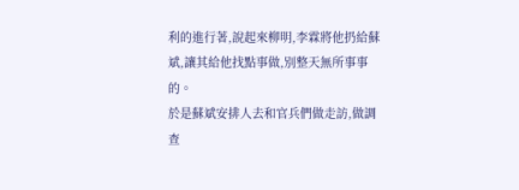利的進行著,說起來柳明,李霖將他扔給蘇斌,讓其給他找點事做,別整天無所事事的。
於是蘇斌安排人去和官兵們做走訪,做調查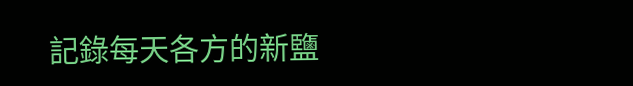記錄每天各方的新鹽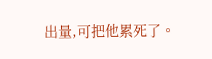出量,可把他累死了。